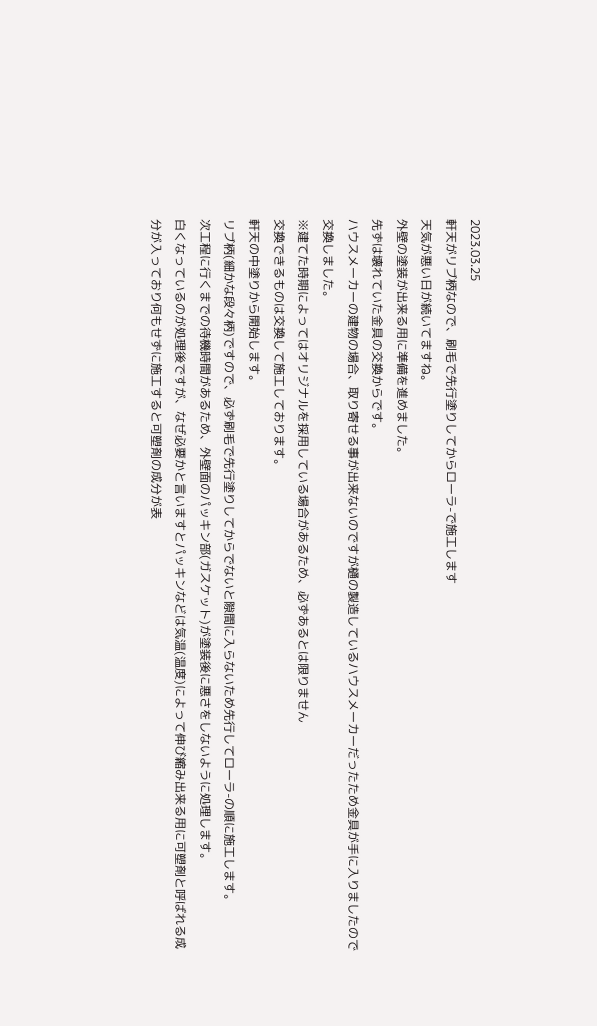2023.03.25
軒天がリブ柄なので、刷毛で先行塗りしてからローラ-で施工します
天気が悪い日が続いてますね。
外壁の塗装が出来る用に準備を進めました。
先ずは壊れていた金具の交換からです。
ハウスメーカーの建物の場合、取り寄せる事が出来ないのですが樋の製造しているハウスメーカーだったため金具が手に入りましたので交換しました。
※建てた時期によってはオリジナルを採用している場合があるため、必ずあるとは限りません
交換できるものは交換して施工しております。
軒天の中塗りから開始します。
リブ柄(細かな段々柄)ですので、必ず刷毛で先行塗りしてからでないと隙間に入らないため先行してローラ-の順に施工します。
次工程に行くまでの待機時間があるため、外壁面のパッキン部(ガスケット)が塗装後に悪さをしないように処理します。
白くなっているのが処理後ですが、なぜ必要かと言いますとパッキンなどは気温(温度)によって伸び縮み出来る用に可塑剤と呼ばれる成分が入っており何もせずに施工すると可塑剤の成分が表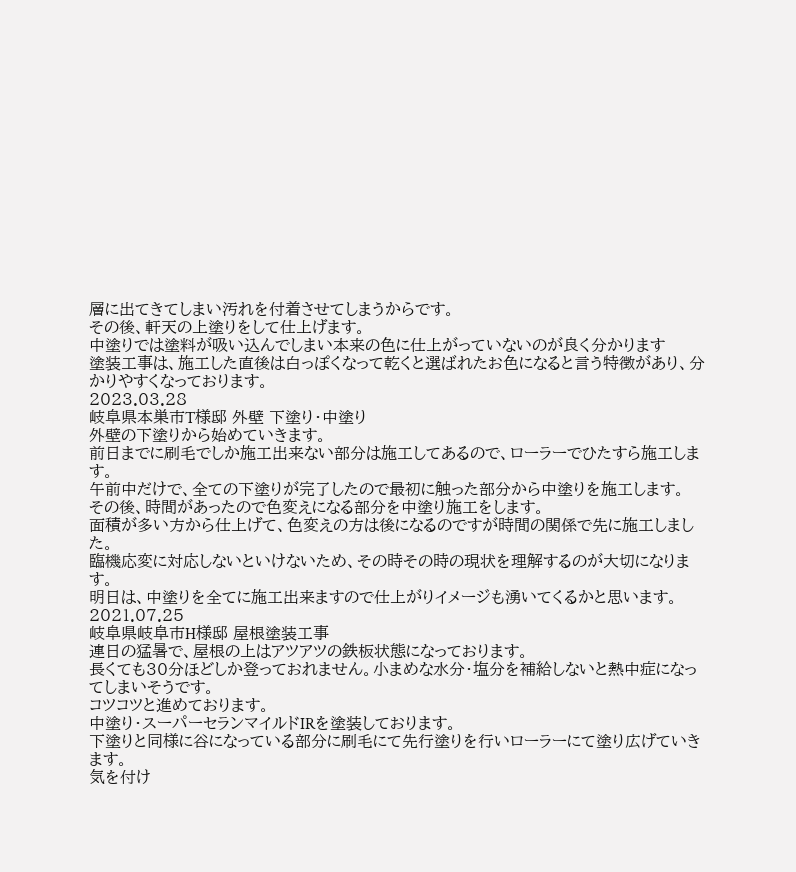層に出てきてしまい汚れを付着させてしまうからです。
その後、軒天の上塗りをして仕上げます。
中塗りでは塗料が吸い込んでしまい本来の色に仕上がっていないのが良く分かります
塗装工事は、施工した直後は白っぽくなって乾くと選ばれたお色になると言う特徴があり、分かりやすくなっております。
2023.03.28
岐阜県本巣市T様邸 外壁 下塗り・中塗り
外壁の下塗りから始めていきます。
前日までに刷毛でしか施工出来ない部分は施工してあるので、ローラーでひたすら施工します。
午前中だけで、全ての下塗りが完了したので最初に触った部分から中塗りを施工します。
その後、時間があったので色変えになる部分を中塗り施工をします。
面積が多い方から仕上げて、色変えの方は後になるのですが時間の関係で先に施工しました。
臨機応変に対応しないといけないため、その時その時の現状を理解するのが大切になります。
明日は、中塗りを全てに施工出来ますので仕上がりイメージも湧いてくるかと思います。
2021.07.25
岐阜県岐阜市H様邸 屋根塗装工事
連日の猛暑で、屋根の上はアツアツの鉄板状態になっております。
長くても30分ほどしか登っておれません。小まめな水分・塩分を補給しないと熱中症になってしまいそうです。
コツコツと進めております。
中塗り・スーパーセランマイルドIRを塗装しております。
下塗りと同様に谷になっている部分に刷毛にて先行塗りを行いローラーにて塗り広げていきます。
気を付け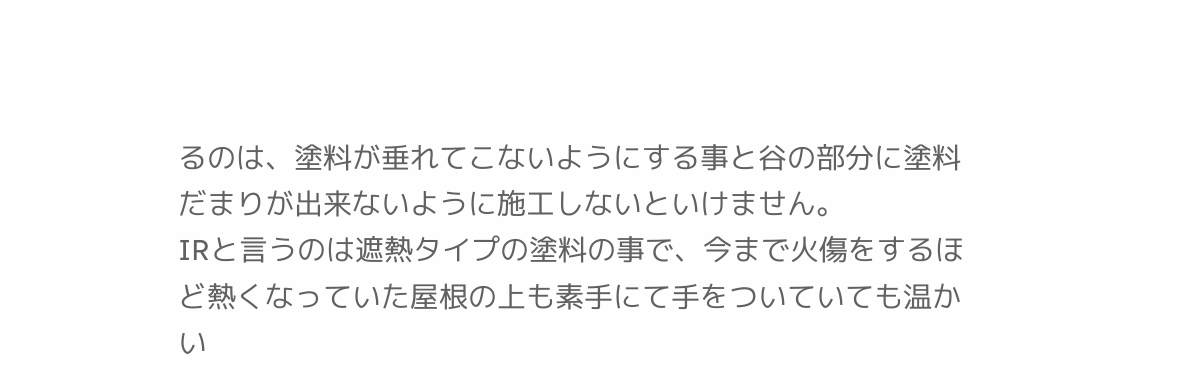るのは、塗料が垂れてこないようにする事と谷の部分に塗料だまりが出来ないように施工しないといけません。
IRと言うのは遮熱タイプの塗料の事で、今まで火傷をするほど熱くなっていた屋根の上も素手にて手をついていても温かい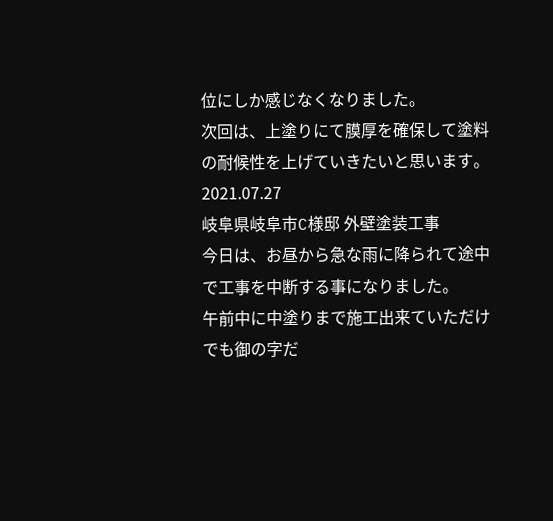位にしか感じなくなりました。
次回は、上塗りにて膜厚を確保して塗料の耐候性を上げていきたいと思います。
2021.07.27
岐阜県岐阜市C様邸 外壁塗装工事
今日は、お昼から急な雨に降られて途中で工事を中断する事になりました。
午前中に中塗りまで施工出来ていただけでも御の字だ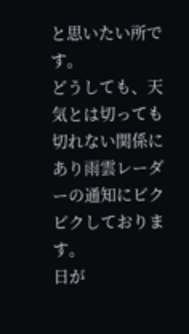と思いたい所です。
どうしても、天気とは切っても切れない関係にあり雨雲レーダーの通知にビクビクしております。
日が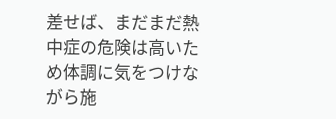差せば、まだまだ熱中症の危険は高いため体調に気をつけながら施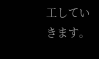工していきます。